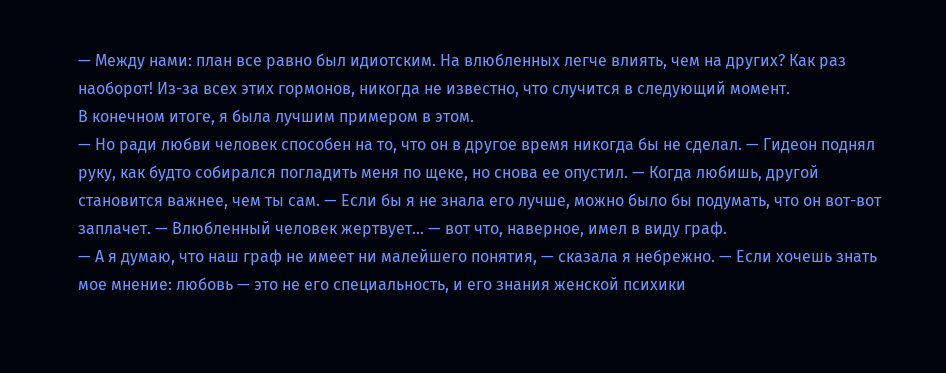— Между нами: план все равно был идиотским. На влюбленных легче влиять, чем на других? Как раз наоборот! Из-за всех этих гормонов, никогда не известно, что случится в следующий момент.
В конечном итоге, я была лучшим примером в этом.
— Но ради любви человек способен на то, что он в другое время никогда бы не сделал. — Гидеон поднял руку, как будто собирался погладить меня по щеке, но снова ее опустил. — Когда любишь, другой становится важнее, чем ты сам. — Если бы я не знала его лучше, можно было бы подумать, что он вот-вот заплачет. — Влюбленный человек жертвует… — вот что, наверное, имел в виду граф.
— А я думаю, что наш граф не имеет ни малейшего понятия, — сказала я небрежно. — Если хочешь знать мое мнение: любовь — это не его специальность, и его знания женской психики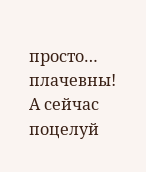просто… плачевны!
А сейчас поцелуй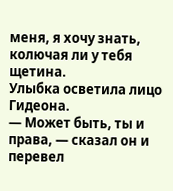меня, я хочу знать, колючая ли у тебя щетина.
Улыбка осветила лицо Гидеона.
— Может быть, ты и права, — сказал он и перевел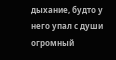дыхание, будто у него упал с души огромный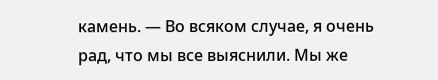камень. — Во всяком случае, я очень рад, что мы все выяснили. Мы же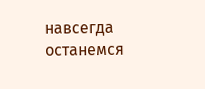навсегда останемся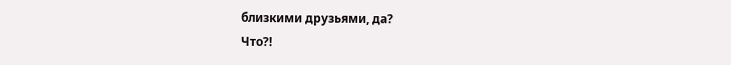близкими друзьями, да?
Что?!